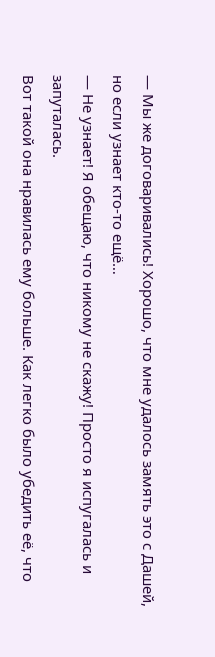— Мы же договаривались! Хорошо, что мне удалось замять это с Дашей, но если узнает кто-то ещё…
— Не узнает! Я обещаю, что никому не скажу! Просто я испугалась и запуталась.
Вот такой она нравилась ему больше. Как легко было убедить её, что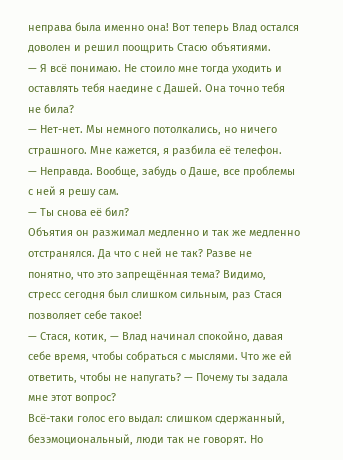неправа была именно она! Вот теперь Влад остался доволен и решил поощрить Стасю объятиями.
— Я всё понимаю. Не стоило мне тогда уходить и оставлять тебя наедине с Дашей. Она точно тебя не била?
— Нет-нет. Мы немного потолкались, но ничего страшного. Мне кажется, я разбила её телефон.
— Неправда. Вообще, забудь о Даше, все проблемы с ней я решу сам.
— Ты снова её бил?
Объятия он разжимал медленно и так же медленно отстранялся. Да что с ней не так? Разве не понятно, что это запрещённая тема? Видимо, стресс сегодня был слишком сильным, раз Стася позволяет себе такое!
— Стася, котик, — Влад начинал спокойно, давая себе время, чтобы собраться с мыслями. Что же ей ответить, чтобы не напугать? — Почему ты задала мне этот вопрос?
Всё-таки голос его выдал: слишком сдержанный, безэмоциональный, люди так не говорят. Но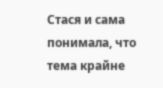Стася и сама понимала, что тема крайне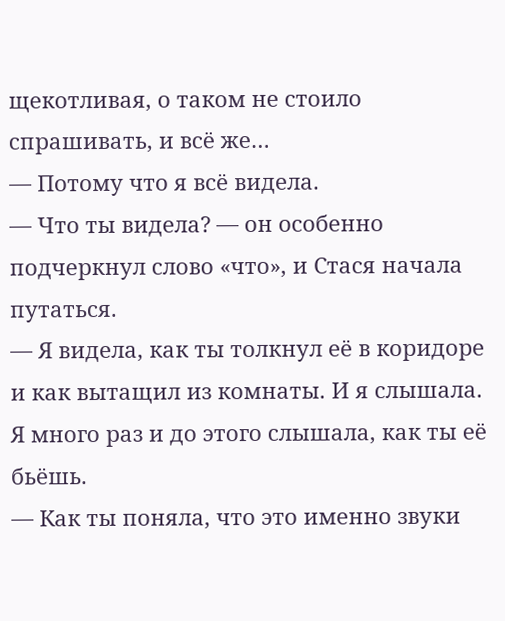щекотливая, о таком не стоило спрашивать, и всё же…
— Потому что я всё видела.
— Что ты видела? — он особенно подчеркнул слово «что», и Стася начала путаться.
— Я видела, как ты толкнул её в коридоре и как вытащил из комнаты. И я слышала. Я много раз и до этого слышала, как ты её бьёшь.
— Как ты поняла, что это именно звуки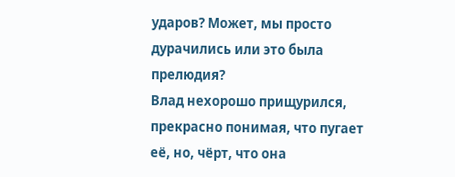ударов? Может, мы просто дурачились или это была прелюдия?
Влад нехорошо прищурился, прекрасно понимая, что пугает её, но, чёрт, что она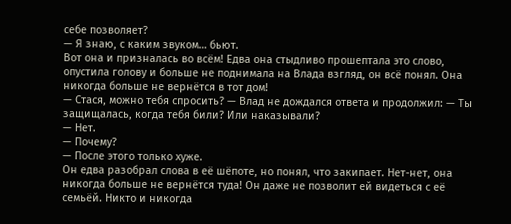себе позволяет?
— Я знаю, с каким звуком… бьют.
Вот она и призналась во всём! Едва она стыдливо прошептала это слово, опустила голову и больше не поднимала на Влада взгляд, он всё понял. Она никогда больше не вернётся в тот дом!
— Стася, можно тебя спросить? — Влад не дождался ответа и продолжил: — Ты защищалась, когда тебя били? Или наказывали?
— Нет.
— Почему?
— После этого только хуже.
Он едва разобрал слова в её шёпоте, но понял, что закипает. Нет-нет, она никогда больше не вернётся туда! Он даже не позволит ей видеться с её семьёй. Никто и никогда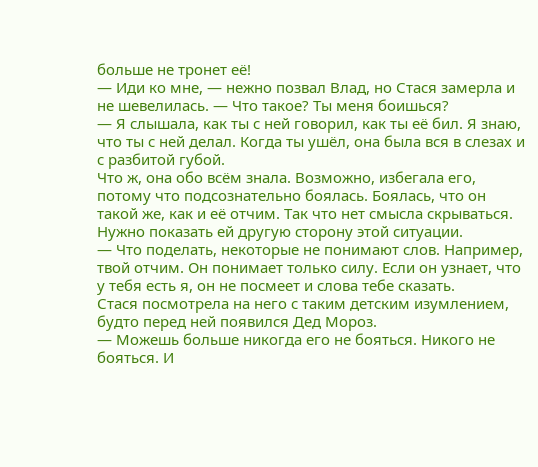больше не тронет её!
— Иди ко мне, — нежно позвал Влад, но Стася замерла и не шевелилась. — Что такое? Ты меня боишься?
— Я слышала, как ты с ней говорил, как ты её бил. Я знаю, что ты с ней делал. Когда ты ушёл, она была вся в слезах и с разбитой губой.
Что ж, она обо всём знала. Возможно, избегала его, потому что подсознательно боялась. Боялась, что он такой же, как и её отчим. Так что нет смысла скрываться. Нужно показать ей другую сторону этой ситуации.
— Что поделать, некоторые не понимают слов. Например, твой отчим. Он понимает только силу. Если он узнает, что у тебя есть я, он не посмеет и слова тебе сказать.
Стася посмотрела на него с таким детским изумлением, будто перед ней появился Дед Мороз.
— Можешь больше никогда его не бояться. Никого не бояться. И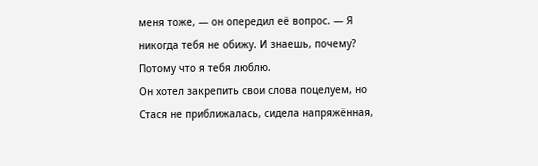меня тоже, — он опередил её вопрос. — Я никогда тебя не обижу. И знаешь, почему? Потому что я тебя люблю.
Он хотел закрепить свои слова поцелуем, но Стася не приближалась, сидела напряжённая,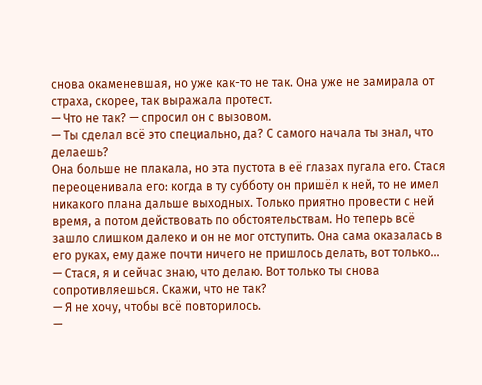снова окаменевшая, но уже как-то не так. Она уже не замирала от страха, скорее, так выражала протест.
— Что не так? — спросил он с вызовом.
— Ты сделал всё это специально, да? С самого начала ты знал, что делаешь?
Она больше не плакала, но эта пустота в её глазах пугала его. Стася переоценивала его: когда в ту субботу он пришёл к ней, то не имел никакого плана дальше выходных. Только приятно провести с ней время, а потом действовать по обстоятельствам. Но теперь всё зашло слишком далеко и он не мог отступить. Она сама оказалась в его руках, ему даже почти ничего не пришлось делать, вот только…
— Стася, я и сейчас знаю, что делаю. Вот только ты снова сопротивляешься. Скажи, что не так?
— Я не хочу, чтобы всё повторилось.
—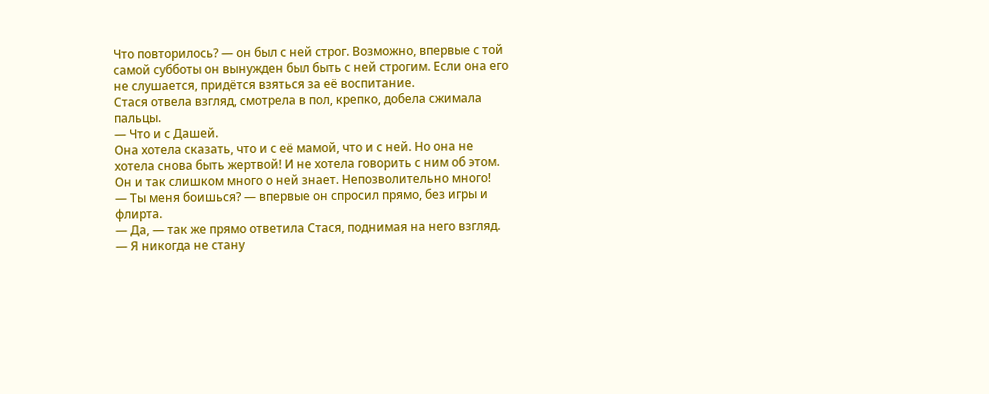Что повторилось? — он был с ней строг. Возможно, впервые с той самой субботы он вынужден был быть с ней строгим. Если она его не слушается, придётся взяться за её воспитание.
Стася отвела взгляд, смотрела в пол, крепко, добела сжимала пальцы.
— Что и с Дашей.
Она хотела сказать, что и с её мамой, что и с ней. Но она не хотела снова быть жертвой! И не хотела говорить с ним об этом. Он и так слишком много о ней знает. Непозволительно много!
— Ты меня боишься? — впервые он спросил прямо, без игры и флирта.
— Да, — так же прямо ответила Стася, поднимая на него взгляд.
— Я никогда не стану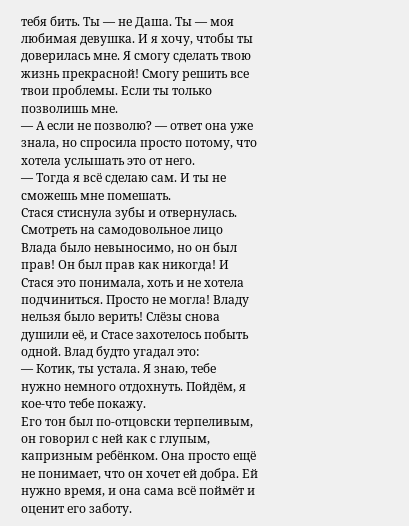тебя бить. Ты — не Даша. Ты — моя любимая девушка. И я хочу, чтобы ты доверилась мне. Я смогу сделать твою жизнь прекрасной! Смогу решить все твои проблемы. Если ты только позволишь мне.
— А если не позволю? — ответ она уже знала, но спросила просто потому, что хотела услышать это от него.
— Тогда я всё сделаю сам. И ты не сможешь мне помешать.
Стася стиснула зубы и отвернулась. Смотреть на самодовольное лицо Влада было невыносимо, но он был прав! Он был прав как никогда! И Стася это понимала, хоть и не хотела подчиниться. Просто не могла! Владу нельзя было верить! Слёзы снова душили её, и Стасе захотелось побыть одной. Влад будто угадал это:
— Котик, ты устала. Я знаю, тебе нужно немного отдохнуть. Пойдём, я кое-что тебе покажу.
Его тон был по-отцовски терпеливым, он говорил с ней как с глупым, капризным ребёнком. Она просто ещё не понимает, что он хочет ей добра. Ей нужно время, и она сама всё поймёт и оценит его заботу.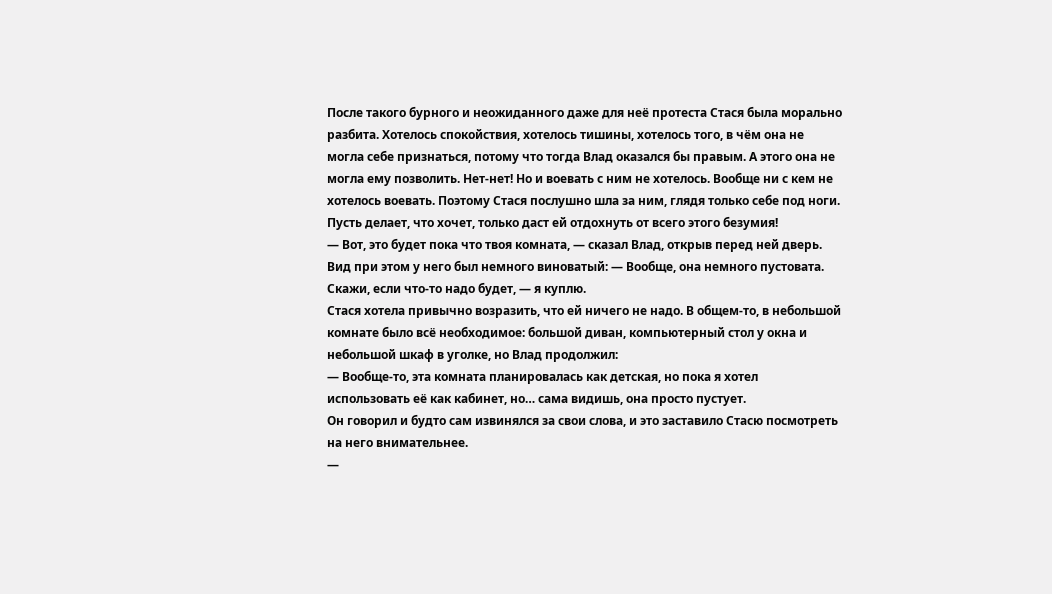После такого бурного и неожиданного даже для неё протеста Стася была морально разбита. Хотелось спокойствия, хотелось тишины, хотелось того, в чём она не могла себе признаться, потому что тогда Влад оказался бы правым. А этого она не могла ему позволить. Нет-нет! Но и воевать с ним не хотелось. Вообще ни с кем не хотелось воевать. Поэтому Стася послушно шла за ним, глядя только себе под ноги. Пусть делает, что хочет, только даст ей отдохнуть от всего этого безумия!
— Вот, это будет пока что твоя комната, — сказал Влад, открыв перед ней дверь. Вид при этом у него был немного виноватый: — Вообще, она немного пустовата. Скажи, если что-то надо будет, — я куплю.
Стася хотела привычно возразить, что ей ничего не надо. В общем-то, в небольшой комнате было всё необходимое: большой диван, компьютерный стол у окна и небольшой шкаф в уголке, но Влад продолжил:
— Вообще-то, эта комната планировалась как детская, но пока я хотел использовать её как кабинет, но… сама видишь, она просто пустует.
Он говорил и будто сам извинялся за свои слова, и это заставило Стасю посмотреть на него внимательнее.
—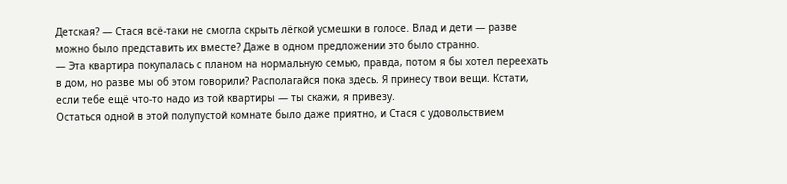Детская? — Стася всё-таки не смогла скрыть лёгкой усмешки в голосе. Влад и дети — разве можно было представить их вместе? Даже в одном предложении это было странно.
— Эта квартира покупалась с планом на нормальную семью, правда, потом я бы хотел переехать в дом, но разве мы об этом говорили? Располагайся пока здесь. Я принесу твои вещи. Кстати, если тебе ещё что-то надо из той квартиры — ты скажи, я привезу.
Остаться одной в этой полупустой комнате было даже приятно, и Стася с удовольствием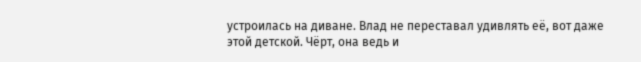устроилась на диване. Влад не переставал удивлять её, вот даже этой детской. Чёрт, она ведь и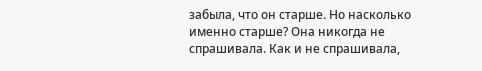забыла, что он старше. Но насколько именно старше? Она никогда не спрашивала. Как и не спрашивала,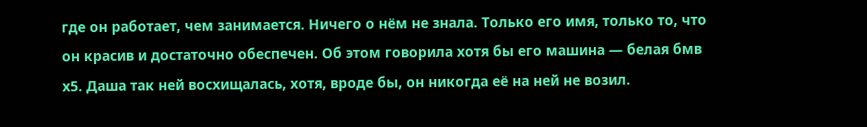где он работает, чем занимается. Ничего о нём не знала. Только его имя, только то, что он красив и достаточно обеспечен. Об этом говорила хотя бы его машина — белая бмв х5. Даша так ней восхищалась, хотя, вроде бы, он никогда её на ней не возил.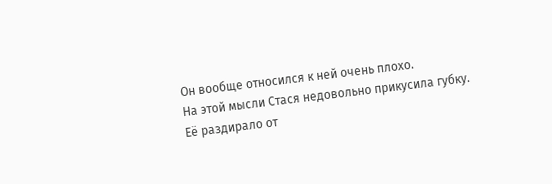Он вообще относился к ней очень плохо.
На этой мысли Стася недовольно прикусила губку. Её раздирало от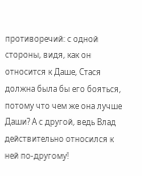противоречий: с одной стороны, видя, как он относится к Даше, Стася должна была бы его бояться, потому что чем же она лучше Даши? А с другой, ведь Влад действительно относился к ней по-другому!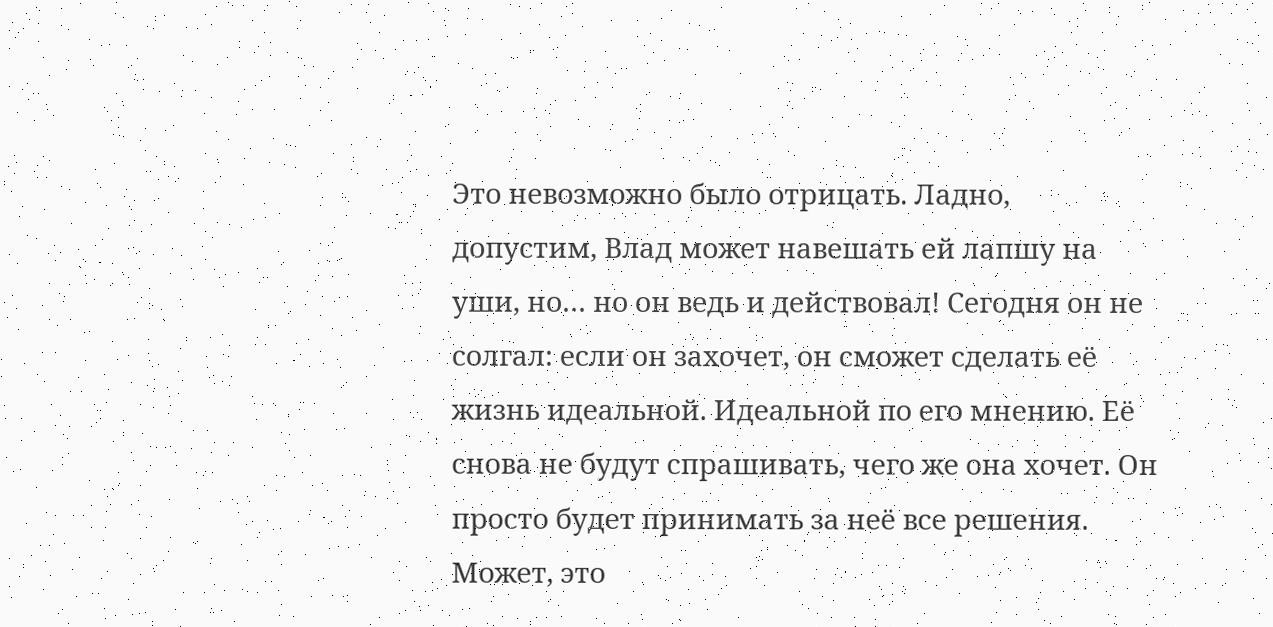Это невозможно было отрицать. Ладно, допустим, Влад может навешать ей лапшу на уши, но… но он ведь и действовал! Сегодня он не солгал: если он захочет, он сможет сделать её жизнь идеальной. Идеальной по его мнению. Её снова не будут спрашивать, чего же она хочет. Он просто будет принимать за неё все решения. Может, это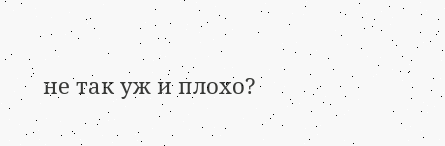не так уж и плохо?